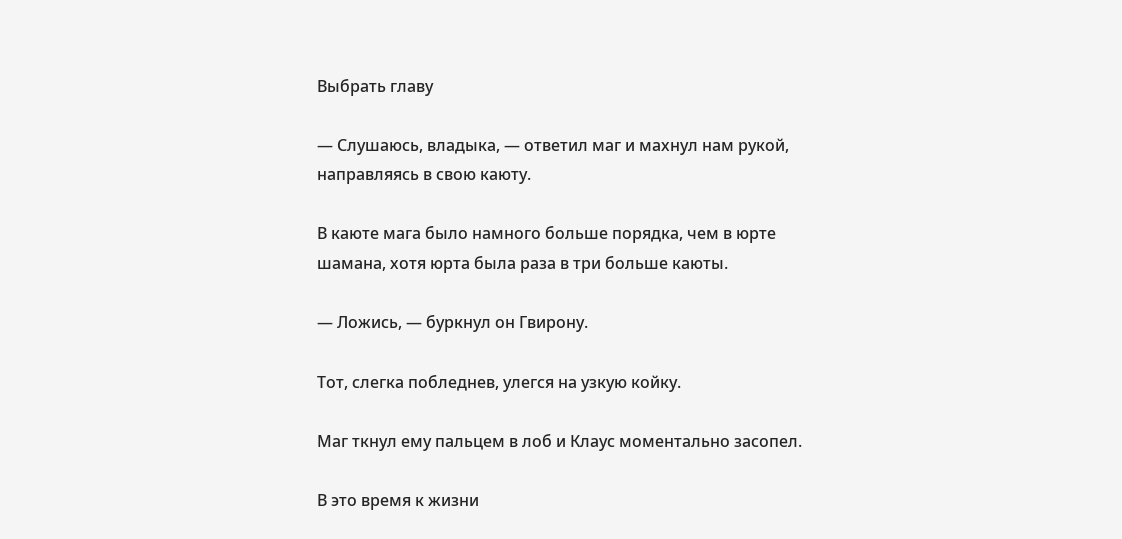Выбрать главу

— Слушаюсь, владыка, — ответил маг и махнул нам рукой, направляясь в свою каюту.

В каюте мага было намного больше порядка, чем в юрте шамана, хотя юрта была раза в три больше каюты.

— Ложись, — буркнул он Гвирону.

Тот, слегка побледнев, улегся на узкую койку.

Маг ткнул ему пальцем в лоб и Клаус моментально засопел.

В это время к жизни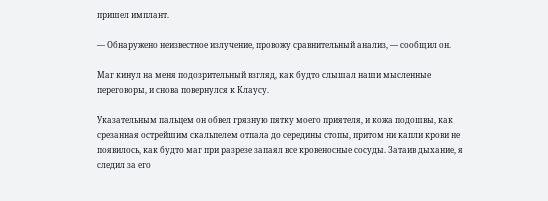пришел имплант.

— Обнаружено неизвестное излучение, провожу сравнительный анализ, — сообщил он.

Маг кинул на меня подозрительный взгляд, как будто слышал наши мысленные переговоры, и снова повернулся к Клаусу.

Указательным пальцем он обвел грязную пятку моего приятеля, и кожа подошвы, как срезанная острейшим скальпелем отпала до середины стопы, притом ни капли крови не появилось, как будто маг при разрезе запаял все кровеносные сосуды. Затаив дыхание, я следил за его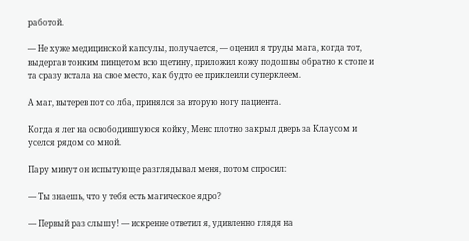работой.

— Не хуже медицинской капсулы, получается, — оценил я труды мага, когда тот, выдергав тонким пинцетом всю щетину, приложил кожу подошвы обратно к стопе и та сразу встала на свое место, как будто ее приклеили суперклеем.

А маг, вытерев пот со лба, принялся за вторую ногу пациента.

Когда я лег на освободившуюся койку, Менс плотно закрыл дверь за Клаусом и уселся рядом со мной.

Пару минут он испытующе разглядывал меня, потом спросил:

— Ты знаешь, что у тебя есть магическое ядро?

— Первый раз слышу! — искренне ответил я, удивленно глядя на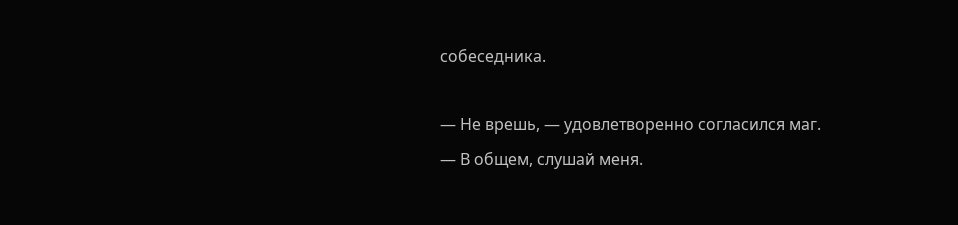собеседника.

— Не врешь, — удовлетворенно согласился маг. — В общем, слушай меня.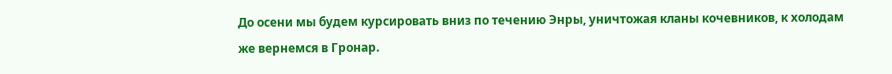До осени мы будем курсировать вниз по течению Энры, уничтожая кланы кочевников, к холодам же вернемся в Гронар.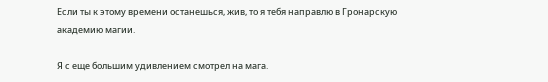Если ты к этому времени останешься, жив, то я тебя направлю в Гронарскую академию магии.

Я с еще большим удивлением смотрел на мага.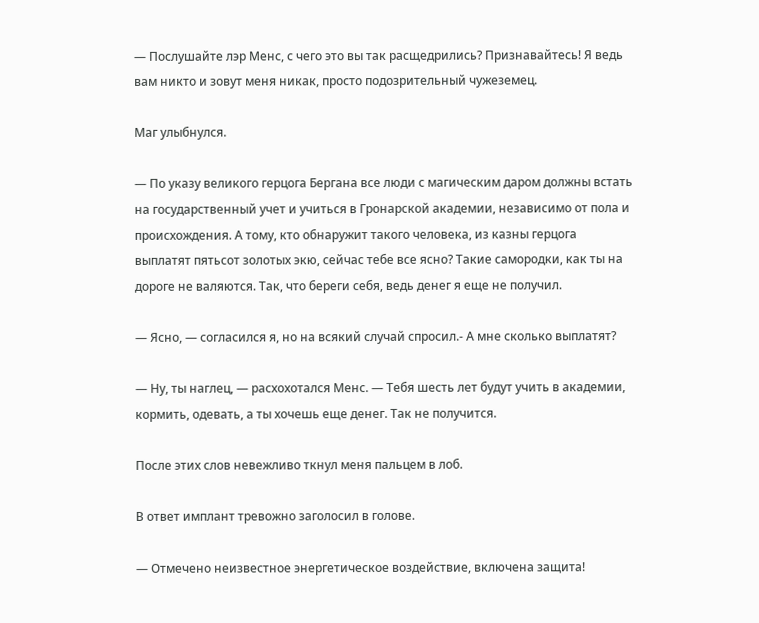— Послушайте лэр Менс, с чего это вы так расщедрились? Признавайтесь! Я ведь вам никто и зовут меня никак, просто подозрительный чужеземец.

Маг улыбнулся.

— По указу великого герцога Бергана все люди с магическим даром должны встать на государственный учет и учиться в Гронарской академии, независимо от пола и происхождения. А тому, кто обнаружит такого человека, из казны герцога выплатят пятьсот золотых экю, сейчас тебе все ясно? Такие самородки, как ты на дороге не валяются. Так, что береги себя, ведь денег я еще не получил.

— Ясно, — согласился я, но на всякий случай спросил.- А мне сколько выплатят?

— Ну, ты наглец, — расхохотался Менс. — Тебя шесть лет будут учить в академии, кормить, одевать, а ты хочешь еще денег. Так не получится.

После этих слов невежливо ткнул меня пальцем в лоб.

В ответ имплант тревожно заголосил в голове.

— Отмечено неизвестное энергетическое воздействие, включена защита!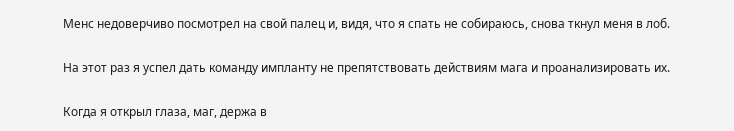Менс недоверчиво посмотрел на свой палец и, видя, что я спать не собираюсь, снова ткнул меня в лоб.

На этот раз я успел дать команду импланту не препятствовать действиям мага и проанализировать их.

Когда я открыл глаза, маг, держа в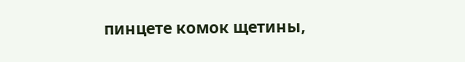пинцете комок щетины,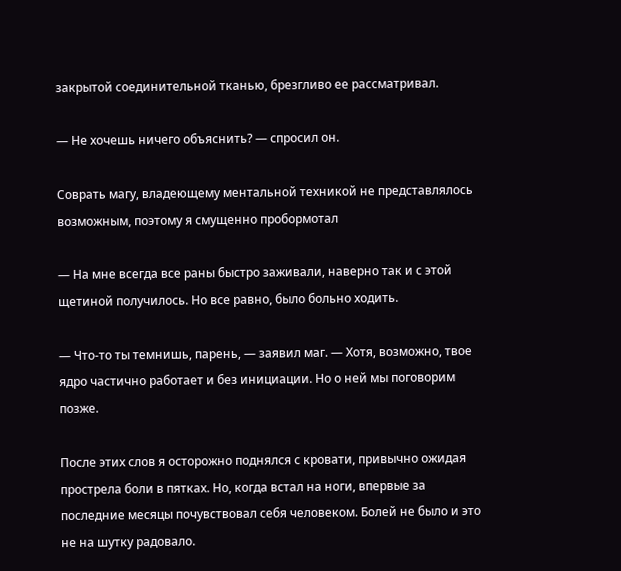закрытой соединительной тканью, брезгливо ее рассматривал.

— Не хочешь ничего объяснить? — спросил он.

Соврать магу, владеющему ментальной техникой не представлялось возможным, поэтому я смущенно пробормотал

— На мне всегда все раны быстро заживали, наверно так и с этой щетиной получилось. Но все равно, было больно ходить.

— Что-то ты темнишь, парень, — заявил маг. — Хотя, возможно, твое ядро частично работает и без инициации. Но о ней мы поговорим позже.

После этих слов я осторожно поднялся с кровати, привычно ожидая прострела боли в пятках. Но, когда встал на ноги, впервые за последние месяцы почувствовал себя человеком. Болей не было и это не на шутку радовало.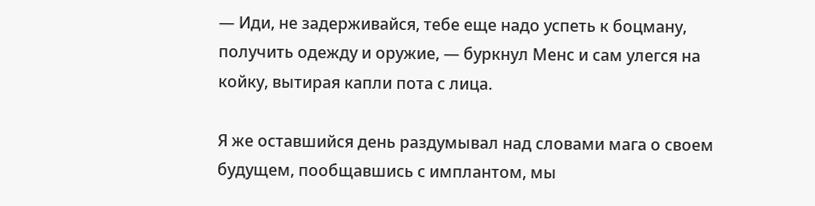— Иди, не задерживайся, тебе еще надо успеть к боцману, получить одежду и оружие, — буркнул Менс и сам улегся на койку, вытирая капли пота с лица.

Я же оставшийся день раздумывал над словами мага о своем будущем, пообщавшись с имплантом, мы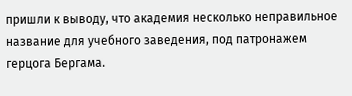пришли к выводу, что академия несколько неправильное название для учебного заведения, под патронажем герцога Бергама.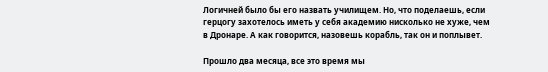Логичней было бы его назвать училищем. Но, что поделаешь, если герцогу захотелось иметь у себя академию нисколько не хуже, чем в Дронаре. А как говорится, назовешь корабль, так он и поплывет.

Прошло два месяца, все это время мы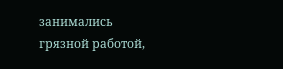занимались грязной работой,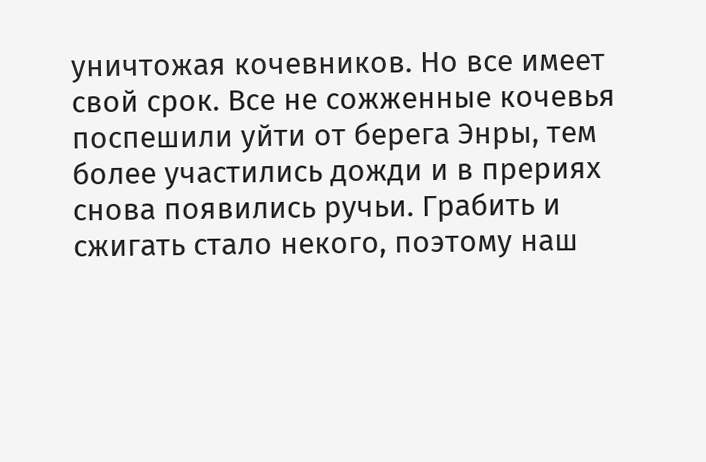уничтожая кочевников. Но все имеет свой срок. Все не сожженные кочевья поспешили уйти от берега Энры, тем более участились дожди и в прериях снова появились ручьи. Грабить и сжигать стало некого, поэтому наш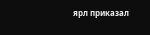ярл приказал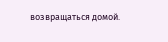возвращаться домой.